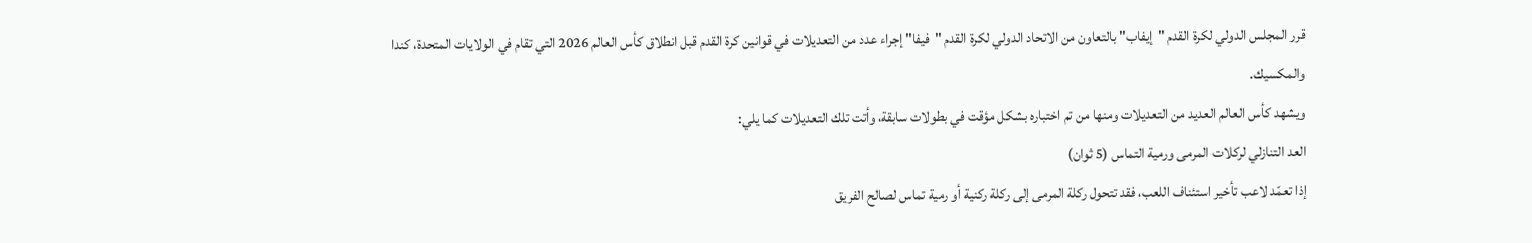قرر المجلس الدولي لكرة القدم "إيفاب" بالتعاون من الاتحاد الدولي لكرة القدم "فيفا" إجراء عدد من التعديلات في قوانين كرة القدم قبل انطلاق كأس العالم 2026 التي تقام في الولايات المتحدة، كندا والمكسيك.
ويشهد كأس العالم العديد من التعديلات ومنها من تم اختباره بشكل مؤقت في بطولات سابقة، وأتت تلك التعديلات كما يلي:
العد التنازلي لركلات المرمى ورمية التماس (5 ثوان)
إذا تعمّد لاعب تأخير استئناف اللعب، فقد تتحول ركلة المرمى إلى ركلة ركنية أو رمية تماس لصالح الفريق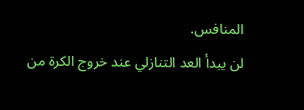المنافس.
لن يبدأ العد التنازلي عند خروج الكرة من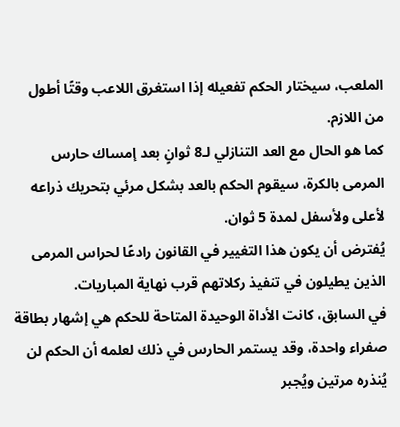الملعب، سيختار الحكم تفعيله إذا استغرق اللاعب وقتًا أطول من اللازم.
كما هو الحال مع العد التنازلي لـ8 ثوانٍ بعد إمساك حارس المرمى بالكرة، سيقوم الحكم بالعد بشكل مرئي بتحريك ذراعه لأعلى ولأسفل لمدة 5 ثوان.
يُفترض أن يكون هذا التغيير في القانون رادعًا لحراس المرمى الذين يطيلون في تنفيذ ركلاتهم قرب نهاية المباريات.
في السابق، كانت الأداة الوحيدة المتاحة للحكم هي إشهار بطاقة صفراء واحدة، وقد يستمر الحارس في ذلك لعلمه أن الحكم لن يُنذره مرتين ويُجبر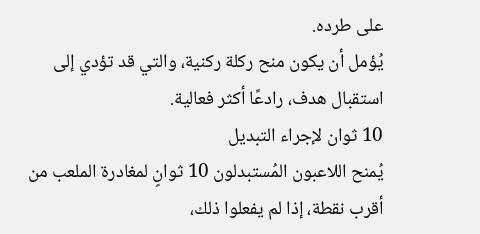على طرده.
يُؤمل أن يكون منح ركلة ركنية، والتي قد تؤدي إلى استقبال هدف، رادعًا أكثر فعالية.
10 ثوان لإجراء التبديل
يُمنح اللاعبون المُستبدلون 10 ثوانٍ لمغادرة الملعب من أقرب نقطة، إذا لم يفعلوا ذلك،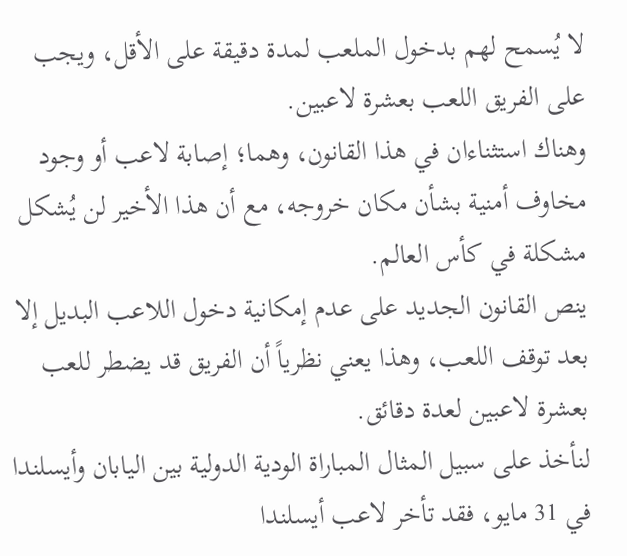لا يُسمح لهم بدخول الملعب لمدة دقيقة على الأقل، ويجب على الفريق اللعب بعشرة لاعبين.
وهناك استثناءان في هذا القانون، وهما؛ إصابة لاعب أو وجود مخاوف أمنية بشأن مكان خروجه، مع أن هذا الأخير لن يُشكل مشكلة في كأس العالم.
ينص القانون الجديد على عدم إمكانية دخول اللاعب البديل إلا بعد توقف اللعب، وهذا يعني نظرياً أن الفريق قد يضطر للعب بعشرة لاعبين لعدة دقائق.
لنأخذ على سبيل المثال المباراة الودية الدولية بين اليابان وأيسلندا في 31 مايو، فقد تأخر لاعب أيسلندا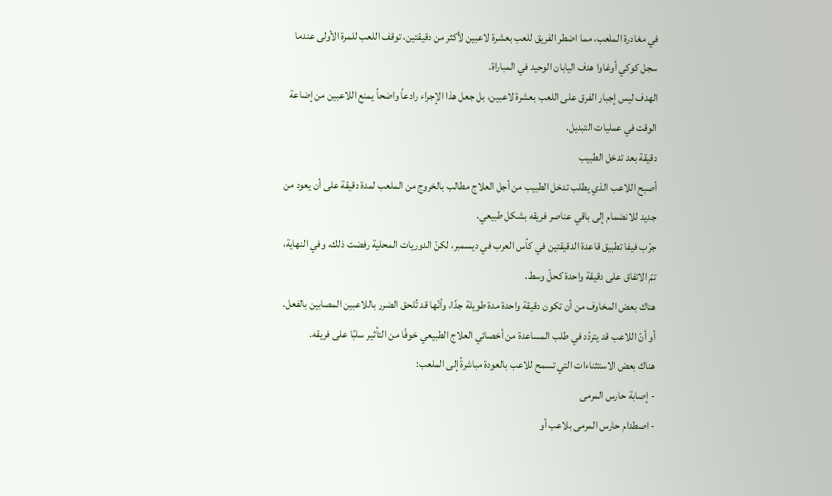في مغادرة الملعب، مما اضطر الفريق للعب بعشرة لاعبين لأكثر من دقيقتين، توقف اللعب للمرة الأولى عندما سجل كوكي أوغاوا هدف اليابان الوحيد في المباراة.
الهدف ليس إجبار الفرق على اللعب بعشرة لاعبين، بل جعل هذا الإجراء رادعاً واضحاً يمنع اللاعبين من إضاعة الوقت في عمليات التبديل.
دقيقة بعد تدخل الطبيب
أصبح اللاعب الذي يطلب تدخل الطبيب من أجل العلاج مطالب بالخروج من الملعب لمدة دقيقة على أن يعود من جديد للانضمام إلى باقي عناصر فريقه بشكل طبيعي.
جرّب فيفا تطبيق قاعدة الدقيقتين في كأس العرب في ديسمبر، لكنّ الدوريات المحلية رفضت ذلك، وفي النهاية، تمّ الاتفاق على دقيقة واحدة كحلّ وسط.
هناك بعض المخاوف من أن تكون دقيقة واحدة مدة طويلة جدًا، وأنّها قد تُلحق الضرر باللاعبين المصابين بالفعل.
أو أنّ اللاعب قد يتردّد في طلب المساعدة من أخصائي العلاج الطبيعي خوفًا من التأثير سلبًا على فريقه.
هناك بعض الاستثناءات التي تسمح للاعب بالعودة مباشرةً إلى الملعب:
- إصابة حارس المرمى
- اصطدام حارس المرمى بلاعب أو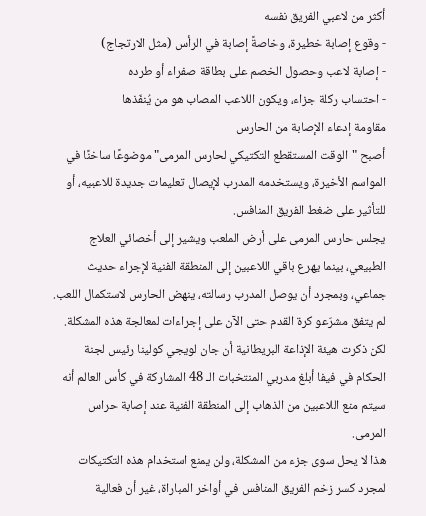أكثر من لاعبي الفريق نفسه
- وقوع إصابة خطيرة، وخاصةً إصابة في الرأس (مثل الارتجاج)
- إصابة لاعب وحصول الخصم على بطاقة صفراء أو طرده
- احتساب ركلة جزاء، ويكون اللاعب المصاب هو من يُنفّذها
مقاومة إدعاء الإصابة من الحارس
أصبح "الوقت المستقطع التكتيكي لحارس المرمى" موضوعًا ساخنًا في المواسم الأخيرة، ويستخدمه المدرب لإيصال تعليمات جديدة للاعبيه، أو للتأثير على ضغط الفريق المنافس.
يجلس حارس المرمى على أرض الملعب ويشير إلى أخصائي العلاج الطبيعي، بينما يهرع باقي اللاعبين إلى المنطقة الفنية لإجراء حديث جماعي، وبمجرد أن يوصل المدرب رسالته، ينهض الحارس لاستكمال اللعب.
لم يتفق مشرّعو كرة القدم حتى الآن على إجراءات لمعالجة هذه المشكلة.
لكن ذكرت هيئة الإذاعة البريطانية أن جان لويجي كولينا رئيس لجنة الحكام في فيفا أبلغ مدربي المنتخبات الـ 48 المشاركة في كأس العالم أنه سيتم منع اللاعبين من الذهاب إلى المنطقة الفنية عند إصابة حراس المرمى.
هذا لا يحل سوى جزء من المشكلة، ولن يمنع استخدام هذه التكتيكات لمجرد كسر زخم الفريق المنافس في أواخر المباراة، غير أن فعالية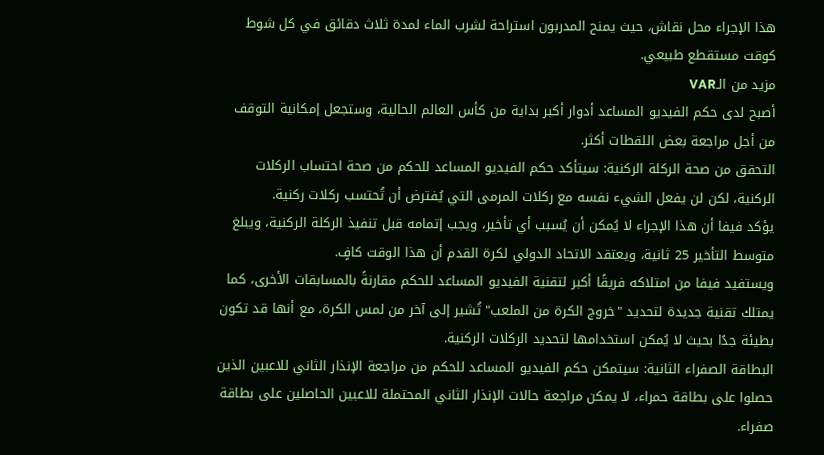هذا الإجراء محل نقاش، حيث يمنح المدربون استراحة لشرب الماء لمدة ثلاث دقائق في كل شوط كوقت مستقطع طبيعي.
مزيد من الـVAR
أصبح لدى حكم الفيديو المساعد أدوار أكبر بداية من كأس العالم الحالية، وستجعل إمكانية التوقف من أجل مراجعة بعض اللقطات أكثر.
التحقق من صحة الركلة الركنية: سيتأكد حكم الفيديو المساعد للحكم من صحة احتساب الركلات الركنية، لكن لن يفعل الشيء نفسه مع ركلات المرمى التي يُفترض أن تُحتسب ركلات ركنية.
يؤكد فيفا أن هذا الإجراء لا يُمكن أن يُسبب أي تأخير، ويجب إتمامه قبل تنفيذ الركلة الركنية، ويبلغ متوسط التأخير 25 ثانية، ويعتقد الاتحاد الدولي لكرة القدم أن هذا الوقت كافٍ.
ويستفيد فيفا من امتلاكه فريقًا أكبر لتقنية الفيديو المساعد للحكم مقارنةً بالمسابقات الأخرى، كما يمتلك تقنية جديدة لتحديد "خروج الكرة من الملعب" تُشير إلى آخر من لمس الكرة، مع أنها قد تكون بطيئة جدًا بحيث لا يُمكن استخدامها لتحديد الركلات الركنية.
البطاقة الصفراء الثانية: سيتمكن حكم الفيديو المساعد للحكم من مراجعة الإنذار الثاني للاعبين الذين حصلوا على بطاقة حمراء، لا يمكن مراجعة حالات الإنذار الثاني المحتملة للاعبين الحاصلين على بطاقة صفراء.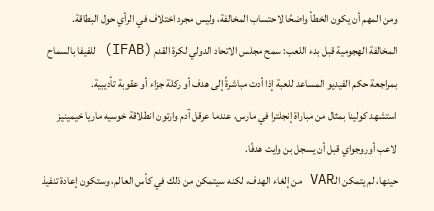ومن المهم أن يكون الخطأ واضحًا لاحتساب المخالفة، وليس مجرد اختلاف في الرأي حول البطاقة.
المخالفة الهجومية قبل بدء اللعب: سمح مجلس الاتحاد الدولي لكرة القدم (IFAB) للفيفا بالسماح بمراجعة حكم الفيديو المساعد للعبة إذا أدت مباشرةً إلى هدف أو ركلة جزاء أو عقوبة تأديبية.
استشهد كولينا بمثال من مباراة إنجلترا في مارس، عندما عرقل آدم وارتون انطلاقة خوسيه ماريا خيمينيز لاعب أوروجواي قبل أن يسجل بن وايت هدفًا.
حينها، لم يتمكن الـVAR من إلغاء الهدف، لكنه سيتمكن من ذلك في كأس العالم، وستكون إعادة تنفيذ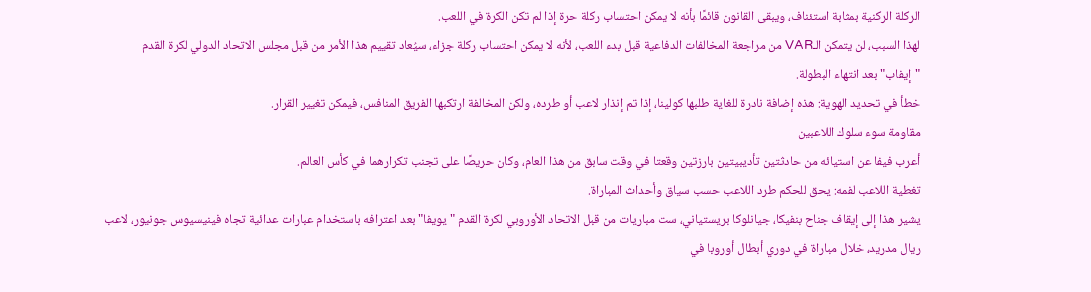الركلة الركنية بمثابة استئناف، ويبقى القانون قائمًا بأنه لا يمكن احتساب ركلة حرة إذا لم تكن الكرة في اللعب.
لهذا السبب، لن يتمكن الـVAR من مراجعة المخالفات الدفاعية قبل بدء اللعب، لأنه لا يمكن احتساب ركلة جزاء، سيُعاد تقييم هذا الأمر من قبل مجلس الاتحاد الدولي لكرة القدم "إيفاب" بعد انتهاء البطولة.
خطأ في تحديد الهوية: هذه إضافة نادرة للغاية طلبها كولينا، إذا تم إنذار لاعب أو طرده، ولكن المخالفة ارتكبها الفريق المنافس، فيمكن تغيير القرار.
مقاومة سوء سلوك اللاعبين
أعرب فيفا عن استيائه من حادثتين تأديبيتين بارزتين وقعتا في وقت سابق من هذا العام، وكان حريصًا على تجنب تكرارهما في كأس العالم.
تغطية اللاعب لفمه: يحق للحكم طرد اللاعب حسب سياق وأحداث المباراة.
يشير هذا إلى إيقاف جناح بنفيكا، جيانلوكا بريستياني، ست مباريات من قبل الاتحاد الأوروبي لكرة القدم "يويفا" بعد اعترافه باستخدام عبارات عدائية تجاه فينيسيوس جونيور، لاعب ريال مدريد، خلال مباراة في دوري أبطال أوروبا في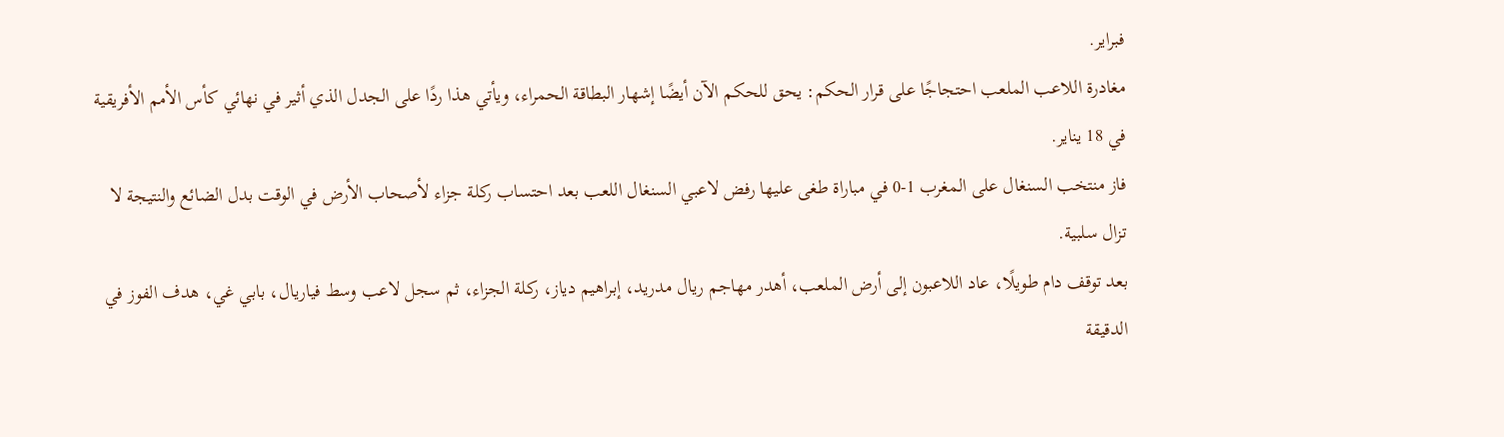فبراير.
مغادرة اللاعب الملعب احتجاجًا على قرار الحكم: يحق للحكم الآن أيضًا إشهار البطاقة الحمراء، ويأتي هذا ردًا على الجدل الذي أثير في نهائي كأس الأمم الأفريقية في 18 يناير.
فاز منتخب السنغال على المغرب 1-0 في مباراة طغى عليها رفض لاعبي السنغال اللعب بعد احتساب ركلة جزاء لأصحاب الأرض في الوقت بدل الضائع والنتيجة لا تزال سلبية.
بعد توقف دام طويلًا، عاد اللاعبون إلى أرض الملعب، أهدر مهاجم ريال مدريد، إبراهيم دياز، ركلة الجزاء، ثم سجل لاعب وسط فياريال، بابي غي، هدف الفوز في الدقيقة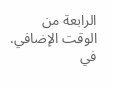الرابعة من الوقت الإضافي.
في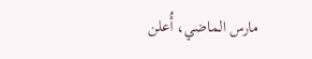مارس الماضي، أُعلن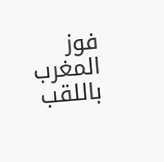فوز المغرب باللقب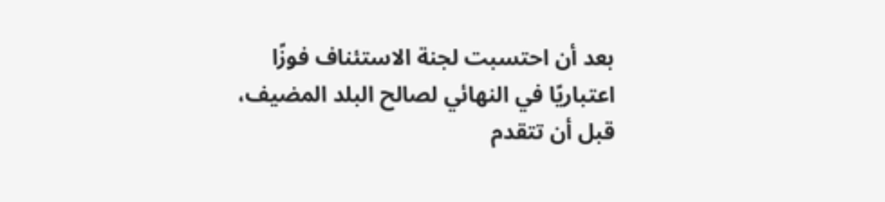بعد أن احتسبت لجنة الاستئناف فوزًا اعتباريًا في النهائي لصالح البلد المضيف، قبل أن تتقدم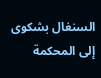السنغال بشكوى إلى المحكمة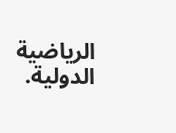الرياضية الدولية.